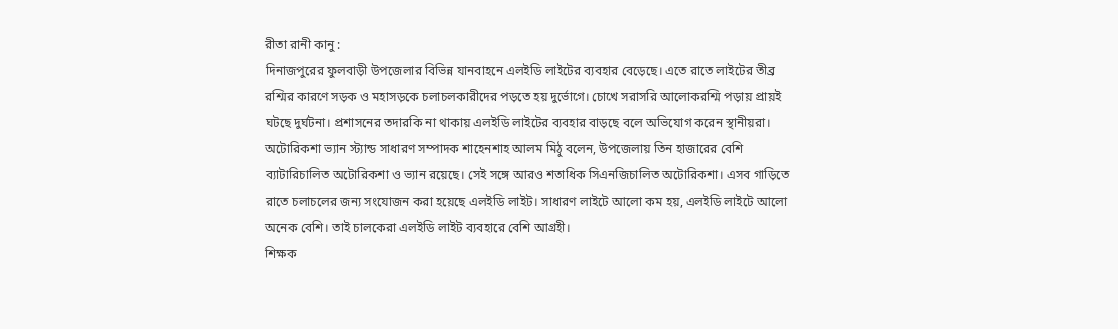রীতা রানী কানু :
দিনাজপুরের ফুলবাড়ী উপজেলার বিভিন্ন যানবাহনে এলইডি লাইটের ব্যবহার বেড়েছে। এতে রাতে লাইটের তীব্র রশ্মির কারণে সড়ক ও মহাসড়কে চলাচলকারীদের পড়তে হয় দুর্ভোগে। চোখে সরাসরি আলোকরশ্মি পড়ায় প্রায়ই ঘটছে দুর্ঘটনা। প্রশাসনের তদারকি না থাকায় এলইডি লাইটের ব্যবহার বাড়ছে বলে অভিযোগ করেন স্থানীয়রা।
অটোরিকশা ভ্যান স্ট্যান্ড সাধারণ সম্পাদক শাহেনশাহ আলম মিঠু বলেন, উপজেলায় তিন হাজারের বেশি ব্যাটারিচালিত অটোরিকশা ও ভ্যান রয়েছে। সেই সঙ্গে আরও শতাধিক সিএনজিচালিত অটোরিকশা। এসব গাড়িতে রাতে চলাচলের জন্য সংযোজন করা হয়েছে এলইডি লাইট। সাধারণ লাইটে আলো কম হয়, এলইডি লাইটে আলো অনেক বেশি। তাই চালকেরা এলইডি লাইট ব্যবহারে বেশি আগ্রহী।
শিক্ষক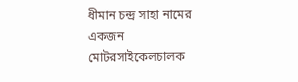ধীমান চন্দ্র সাহা নামের একজন মোটরসাইকেলচালক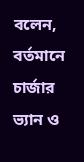বলেন, বর্তমানে চার্জার ভ্যান ও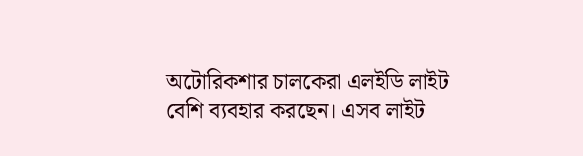অটোরিকশার চালকেরা এলইডি লাইট বেশি ব্যবহার করছেন। এসব লাইট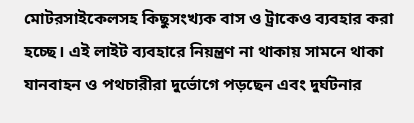মোটরসাইকেলসহ কিছুসংখ্যক বাস ও ট্রাকেও ব্যবহার করা হচ্ছে। এই লাইট ব্যবহারে নিয়ন্ত্রণ না থাকায় সামনে থাকা যানবাহন ও পথচারীরা দুর্ভোগে পড়ছেন এবং দুর্ঘটনার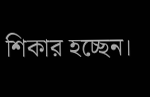শিকার হচ্ছেন।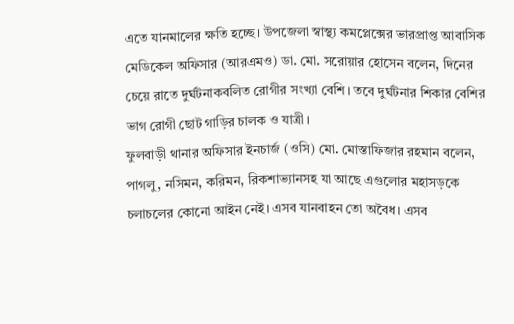এতে যানমালের ক্ষতি হচ্ছে। উপজেলা স্বাস্থ্য কমপ্লেক্সের ভারপ্রাপ্ত আবাসিক মেডিকেল অফিসার (আরএমও) ডা. মো. সরোয়ার হোসেন বলেন, দিনের চেয়ে রাতে দুর্ঘটনাকবলিত রোগীর সংখ্যা বেশি। তবে দুর্ঘটনার শিকার বেশির ভাগ রোগী ছোট গাড়ির চালক ও যাত্রী।
ফুলবাড়ী থানার অফিসার ইনচার্জ (ওসি) মো. মোস্তাফিজার রহমান বলেন, পাগলু, নসিমন, করিমন, রিকশাভ্যানসহ যা আছে এগুলোর মহাসড়কে চলাচলের কোনো আইন নেই। এসব যানবাহন তো অবৈধ। এসব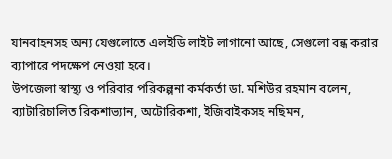যানবাহনসহ অন্য যেগুলোতে এলইডি লাইট লাগানো আছে, সেগুলো বন্ধ করার ব্যাপারে পদক্ষেপ নেওয়া হবে।
উপজেলা স্বাস্থ্য ও পরিবার পরিকল্পনা কর্মকর্তা ডা. মশিউর রহমান বলেন, ব্যাটারিচালিত রিকশাভ্যান, অটোরিকশা, ইজিবাইকসহ নছিমন,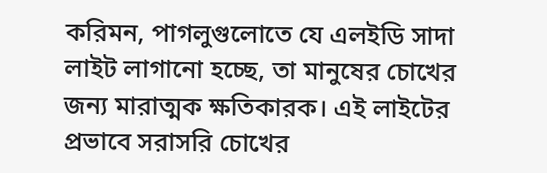করিমন, পাগলুগুলোতে যে এলইডি সাদা লাইট লাগানো হচ্ছে, তা মানুষের চোখের জন্য মারাত্মক ক্ষতিকারক। এই লাইটের প্রভাবে সরাসরি চোখের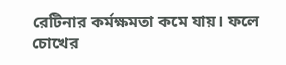রেটিনার কর্মক্ষমতা কমে যায়। ফলে চোখের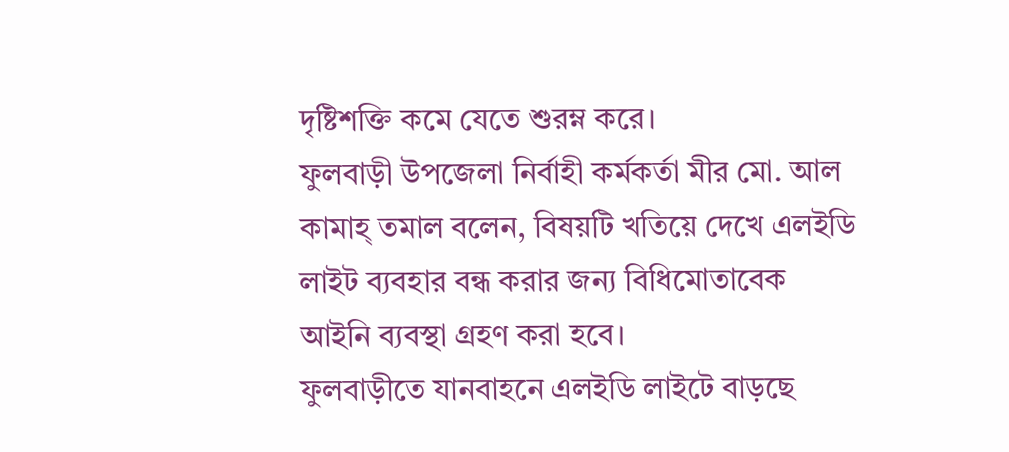দৃষ্টিশক্তি কমে যেতে শুরম্ন করে।
ফুলবাড়ী উপজেলা নির্বাহী কর্মকর্তা মীর মো. আল কামাহ্ তমাল বলেন, বিষয়টি খতিয়ে দেখে এলইডি লাইট ব্যবহার বন্ধ করার জন্য বিধিমোতাবেক আইনি ব্যবস্থা গ্রহণ করা হবে।
ফুলবাড়ীতে যানবাহনে এলইডি লাইটে বাড়ছে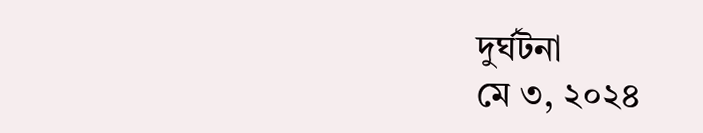দুর্ঘটনা
মে ৩, ২০২৪